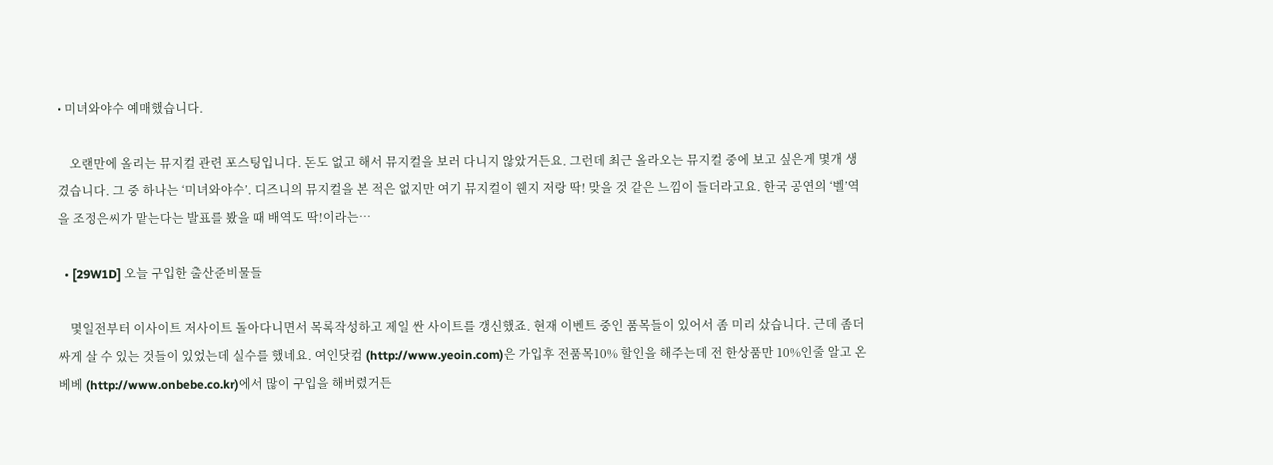• 미녀와야수 예매했습니다.

    오랜만에 올리는 뮤지컬 관련 포스팅입니다. 돈도 없고 해서 뮤지컬을 보러 다니지 않았거든요. 그런데 최근 올라오는 뮤지컬 중에 보고 싶은게 몇개 생겼습니다. 그 중 하나는 ‘미녀와야수’. 디즈니의 뮤지컬을 본 적은 없지만 여기 뮤지컬이 웬지 저랑 딱! 맞을 것 같은 느낌이 들더라고요. 한국 공연의 ‘벨’역을 조정은씨가 맡는다는 발표를 봤을 때 배역도 딱!이라는…

  • [29W1D] 오늘 구입한 출산준비물들

    몇일전부터 이사이트 저사이트 돌아다니면서 목록작성하고 제일 싼 사이트를 갱신했죠. 현재 이벤트 중인 품목들이 있어서 좀 미리 샀습니다. 근데 좀더 싸게 살 수 있는 것들이 있었는데 실수를 했네요. 여인닷컴 (http://www.yeoin.com)은 가입후 전품목10% 할인을 해주는데 전 한상품만 10%인줄 알고 온베베 (http://www.onbebe.co.kr)에서 많이 구입을 해버렸거든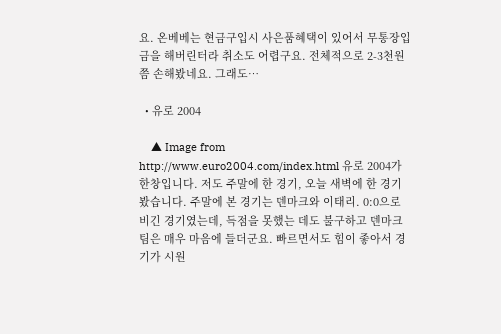요. 온베베는 현금구입시 사은품혜택이 있어서 무통장입금을 해버린터라 취소도 어렵구요. 전체적으로 2-3천원쯤 손해봤네요. 그래도…

  • 유로 2004

    ▲ Image from http://www.euro2004.com/index.html 유로 2004가 한창입니다. 저도 주말에 한 경기, 오늘 새벽에 한 경기 봤습니다. 주말에 본 경기는 덴마크와 이태리. 0:0으로 비긴 경기였는데, 득점을 못했는 데도 불구하고 덴마크 팀은 매우 마음에 들더군요. 빠르면서도 힘이 좋아서 경기가 시원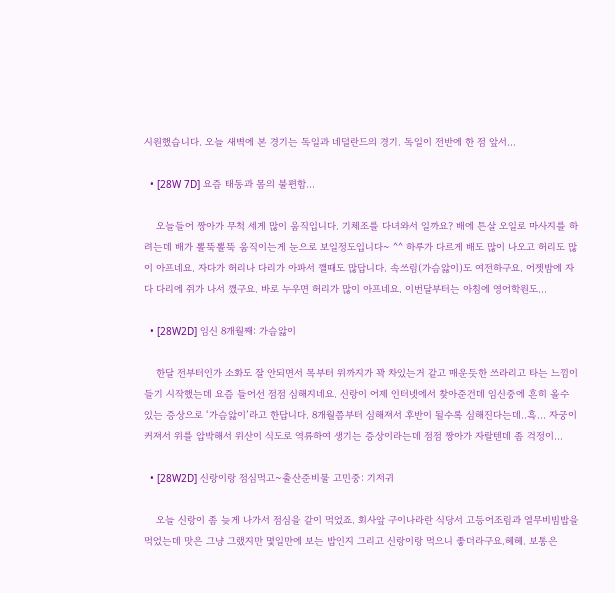시원했습니다. 오늘 새벽에 본 경기는 독일과 네덜란드의 경기. 독일이 전반에 한 점 앞서…

  • [28W 7D] 요즘 태동과 몸의 불편함…

    오늘들어 짱아가 무척 세게 많이 움직입니다. 기체조를 다녀와서 일까요? 배에 튼살 오일로 마사지를 하려는데 배가 뽈뚝뽈뚝 움직이는게 눈으로 보일정도입니다~ ^^ 하루가 다르게 배도 많이 나오고 허리도 많이 아프네요. 자다가 허리나 다리가 아파서 깰때도 많답니다. 속쓰림(가슴앓이)도 여전하구요. 어젯밤에 자다 다리에 쥐가 나서 깼구요. 바로 누우면 허리가 많이 아프네요. 이번달부터는 아침에 영어학원도…

  • [28W2D] 임신 8개월째: 가슴앓이

    한달 전부터인가 소화도 잘 안되면서 목부터 위까지가 꽉 차있는거 같고 매운듯한 쓰라리고 타는 느낌이 들기 시작했는데 요즘 들어선 점점 심해지네요. 신랑이 어제 인터넷에서 찾아준건데 임신중에 흔히 올수 있는 증상으로 ‘가슴앓이’라고 한답니다. 8개월쯤부터 심해져서 후반이 될수록 심해진다는데..흑… 자궁이 커져서 위를 압박해서 위산이 식도로 역류하여 생기는 증상이라는데 점점 짱아가 자랄텐데 좀 걱정이…

  • [28W2D] 신랑이랑 점심먹고~출산준비물 고민중: 기저귀

    오늘 신랑이 좀 늦게 나가서 점심을 같이 먹었죠. 회사앞 구이나라란 식당서 고등어조림과 열무비빔밥을 먹었는데 맛은 그냥 그랬지만 몇일만에 보는 밥인지 그리고 신랑이랑 먹으니 좋더라구요.헤헤. 보통은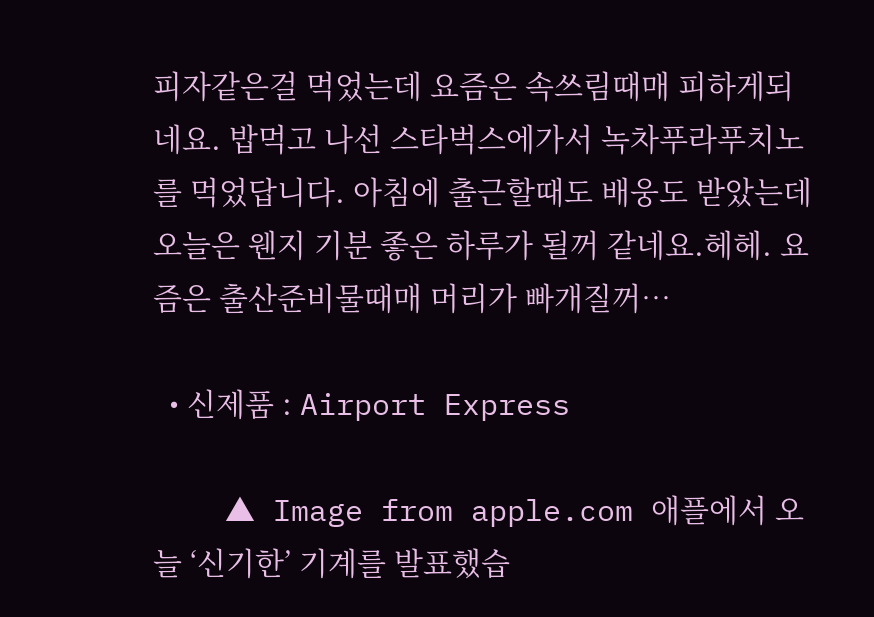피자같은걸 먹었는데 요즘은 속쓰림때매 피하게되네요. 밥먹고 나선 스타벅스에가서 녹차푸라푸치노를 먹었답니다. 아침에 출근할때도 배웅도 받았는데 오늘은 웬지 기분 좋은 하루가 될꺼 같네요.헤헤. 요즘은 출산준비물때매 머리가 빠개질꺼…

  • 신제품 : Airport Express

    ▲ Image from apple.com 애플에서 오늘 ‘신기한’ 기계를 발표했습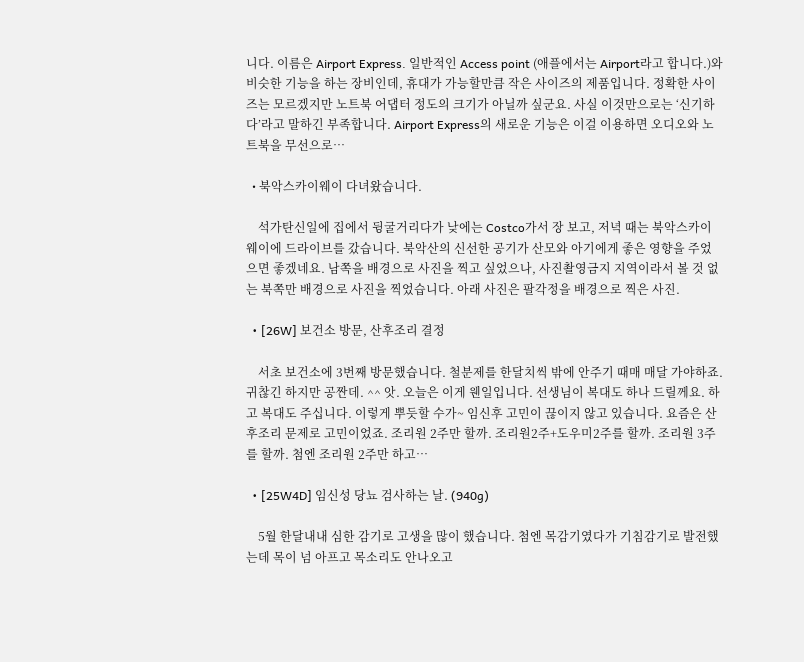니다. 이름은 Airport Express. 일반적인 Access point (애플에서는 Airport라고 합니다.)와 비슷한 기능을 하는 장비인데, 휴대가 가능할만큼 작은 사이즈의 제품입니다. 정확한 사이즈는 모르겠지만 노트북 어댑터 정도의 크기가 아닐까 싶군요. 사실 이것만으로는 ‘신기하다’라고 말하긴 부족합니다. Airport Express의 새로운 기능은 이걸 이용하면 오디오와 노트북을 무선으로…

  • 북악스카이웨이 다녀왔습니다.

    석가탄신일에 집에서 뒹굴거리다가 낮에는 Costco가서 장 보고, 저녁 때는 북악스카이웨이에 드라이브를 갔습니다. 북악산의 신선한 공기가 산모와 아기에게 좋은 영향을 주었으면 좋겠네요. 남쪽을 배경으로 사진을 찍고 싶었으나, 사진촬영금지 지역이라서 볼 것 없는 북쪽만 배경으로 사진을 찍었습니다. 아래 사진은 팔각정을 배경으로 찍은 사진.

  • [26W] 보건소 방문, 산후조리 결정

    서초 보건소에 3번째 방문했습니다. 철분제를 한달치씩 밖에 안주기 때매 매달 가야하죠. 귀찮긴 하지만 공짠데. ^^ 앗. 오늘은 이게 웬일입니다. 선생님이 복대도 하나 드릴께요. 하고 복대도 주십니다. 이렇게 뿌듯할 수가~ 임신후 고민이 끊이지 않고 있습니다. 요즘은 산후조리 문제로 고민이었죠. 조리원 2주만 할까. 조리원2주+도우미2주를 할까. 조리원 3주를 할까. 첨엔 조리원 2주만 하고…

  • [25W4D] 임신성 당뇨 검사하는 날. (940g)

    5월 한달내내 심한 감기로 고생을 많이 했습니다. 첨엔 목감기였다가 기침감기로 발전했는데 목이 넘 아프고 목소리도 안나오고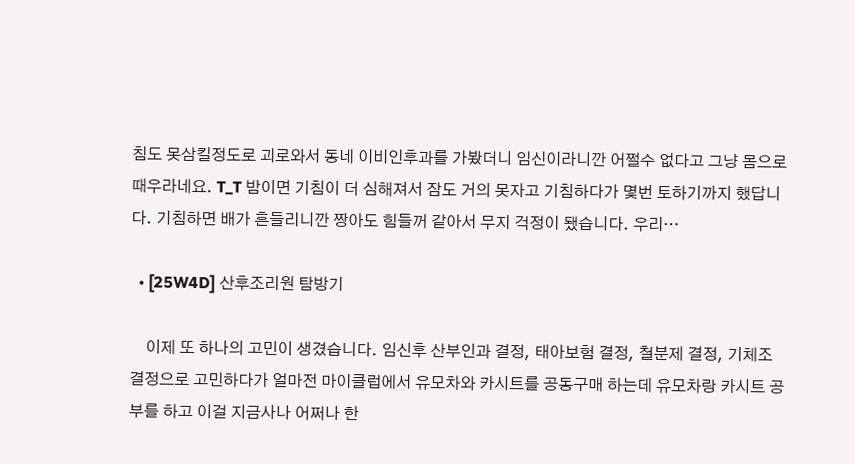침도 못삼킬정도로 괴로와서 동네 이비인후과를 가봤더니 임신이라니깐 어쩔수 없다고 그냥 몸으로 때우라네요. T_T 밤이면 기침이 더 심해져서 잠도 거의 못자고 기침하다가 몇번 토하기까지 했답니다. 기침하면 배가 흔들리니깐 짱아도 힘들꺼 같아서 무지 걱정이 됐습니다. 우리…

  • [25W4D] 산후조리원 탐방기

    이제 또 하나의 고민이 생겼습니다. 임신후 산부인과 결정, 태아보험 결정, 철분제 결정, 기체조 결정으로 고민하다가 얼마전 마이클럽에서 유모차와 카시트를 공동구매 하는데 유모차랑 카시트 공부를 하고 이걸 지금사나 어쩌나 한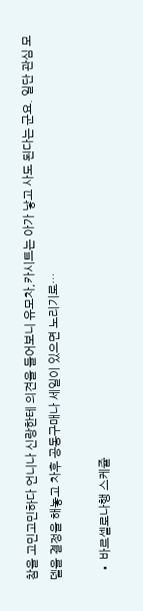참을 고민고민하다 언니나 신랑한테 의견을 들어보니 유모차,카시트는 아가 낳고 사도 된다는 군요. 일단 관심 모델을 결정을 해놓고 차후 공동구매나 세일이 있으면 노리기로…

  • 바르셀로나행 스케쥴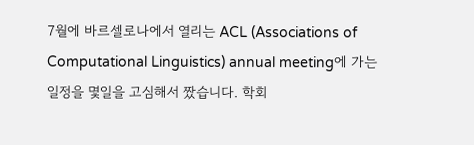7월에 바르셀로나에서 열리는 ACL (Associations of Computational Linguistics) annual meeting에 가는 일정을 몇일을 고심해서 짰습니다. 학회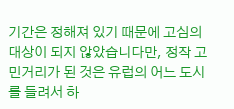기간은 정해져 있기 때문에 고심의 대상이 되지 않았습니다만, 정작 고민거리가 된 것은 유럽의 어느 도시를 들려서 하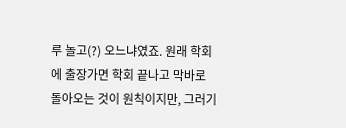루 놀고(?) 오느냐였죠. 원래 학회에 출장가면 학회 끝나고 막바로 돌아오는 것이 원칙이지만, 그러기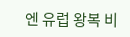엔 유럽 왕복 비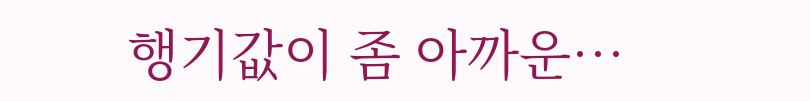행기값이 좀 아까운…